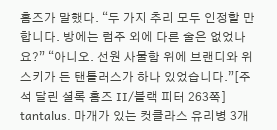홈즈가 말했다. “두 가지 추리 모두 인정할 만합니다. 방에는 럼주 외에 다른 술은 없었나요?” “아니오. 선원 사물함 위에 브랜디와 위스키가 든 탠틀러스가 하나 있었습니다.”[주석 달린 셜록 홈즈 II/블랙 피터 263쪽] tantalus. 마개가 있는 컷클라스 유리병 3개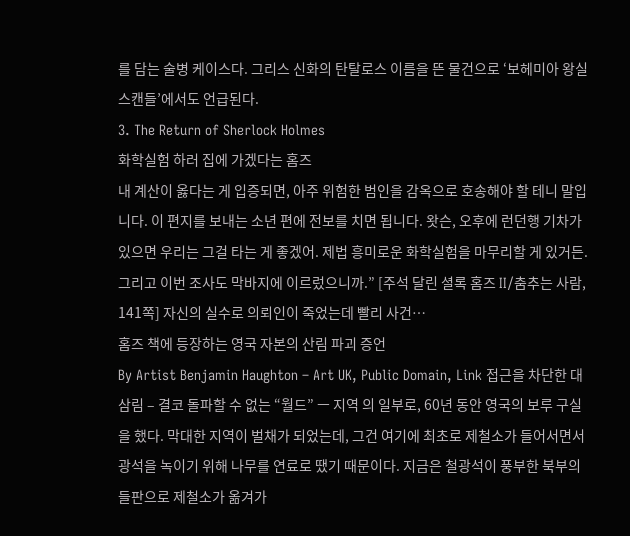를 담는 술병 케이스다. 그리스 신화의 탄탈로스 이름을 뜬 물건으로 ‘보헤미아 왕실 스캔들’에서도 언급된다.
3. The Return of Sherlock Holmes
화학실험 하러 집에 가겠다는 홈즈
내 계산이 옳다는 게 입증되면, 아주 위험한 범인을 감옥으로 호송해야 할 테니 말입니다. 이 편지를 보내는 소년 편에 전보를 치면 됩니다. 왓슨, 오후에 런던행 기차가 있으면 우리는 그걸 타는 게 좋겠어. 제법 흥미로운 화학실험을 마무리할 게 있거든. 그리고 이번 조사도 막바지에 이르렀으니까.” [주석 달린 셜록 홈즈 II/춤추는 사람, 141쪽] 자신의 실수로 의뢰인이 죽었는데 빨리 사건…
홈즈 책에 등장하는 영국 자본의 산림 파괴 증언
By Artist Benjamin Haughton – Art UK, Public Domain, Link 접근을 차단한 대삼림 – 결코 돌파할 수 없는 “월드” ㅡ 지역 의 일부로, 60년 동안 영국의 보루 구실을 했다. 막대한 지역이 벌채가 되었는데, 그건 여기에 최초로 제철소가 들어서면서 광석을 녹이기 위해 나무를 연료로 땠기 때문이다. 지금은 철광석이 풍부한 북부의 들판으로 제철소가 옮겨가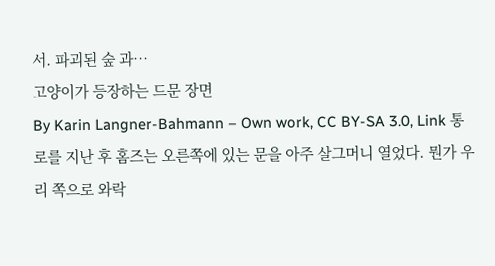서. 파괴된 숲 과…
고양이가 등장하는 드문 장면
By Karin Langner-Bahmann – Own work, CC BY-SA 3.0, Link 통로를 지난 후 홈즈는 오른쪽에 있는 문을 아주 살그머니 열었다. 뭔가 우리 쪽으로 와락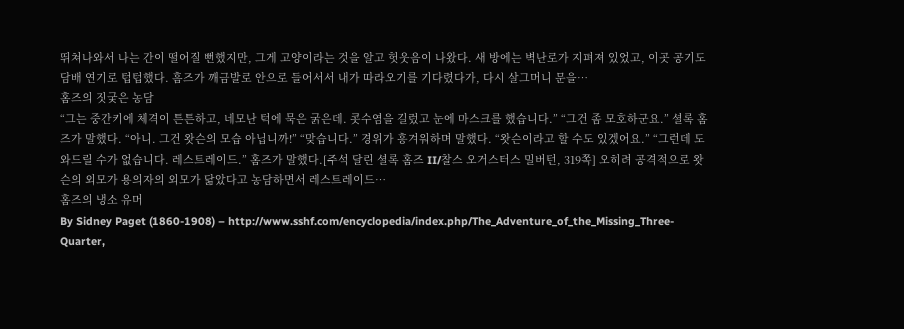뛰쳐나와서 나는 간이 떨어질 뻔했지만, 그게 고양이라는 것을 알고 헛웃음이 나왔다. 새 방에는 벽난로가 지펴져 있었고, 이곳 공기도 담배 연기로 텁텁했다. 흠즈가 깨금발로 안으로 들어서서 내가 따라오기를 기다렸다가, 다시 살그머니 문을…
홈즈의 짓궂은 농담
“그는 중간키에 체격이 튼튼하고, 네모난 턱에 묵은 굵은데. 콧수염을 길렀고 눈에 마스크를 했습니다.” “그건 좀 모호하군요.” 셜록 홈즈가 말했다. “아니. 그건 왓슨의 모습 아닙니까!” “맞습니다.” 경위가 흥겨워하며 말했다. “왓슨이라고 할 수도 있겠어요.” “그런데 도와드릴 수가 없습니다. 레스트레이드.” 홈즈가 말했다.[주석 달린 셜록 홈즈 II/찰스 오거스터스 밀버턴, 319쪽] 오히려 공격적으로 왓슨의 외모가 용의자의 외모가 닮았다고 농담하면서 레스트레이드…
홈즈의 냉소 유머
By Sidney Paget (1860-1908) – http://www.sshf.com/encyclopedia/index.php/The_Adventure_of_the_Missing_Three-Quarter,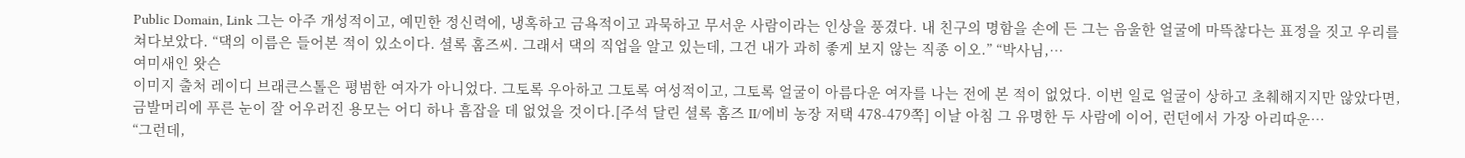Public Domain, Link 그는 아주 개성적이고, 예민한 정신력에, 냉혹하고 금욕적이고 과묵하고 무서운 사람이라는 인상을 풍겼다. 내 친구의 명함을 손에 든 그는 음울한 얼굴에 마뜩찮다는 표정을 짓고 우리를 쳐다보았다. “댁의 이름은 들어본 적이 있소이다. 셜록 홈즈씨. 그래서 댁의 직업을 알고 있는데, 그건 내가 과히 좋게 보지 않는 직종 이오.” “박사님,…
여미새인 왓슨
이미지 출처 레이디 브래큰스톨은 평범한 여자가 아니었다. 그토록 우아하고 그토록 여성적이고, 그토록 얼굴이 아름다운 여자를 나는 전에 본 적이 없었다. 이번 일로 얼굴이 상하고 초췌해지지만 않았다면, 금발머리에 푸른 눈이 잘 어우러진 용모는 어디 하나 흠잡을 데 없었을 것이다.[주석 달린 셜록 홈즈 II/에비 농장 저택 478-479쪽] 이날 아침 그 유명한 두 사람에 이어, 런던에서 가장 아리따운…
“그런데,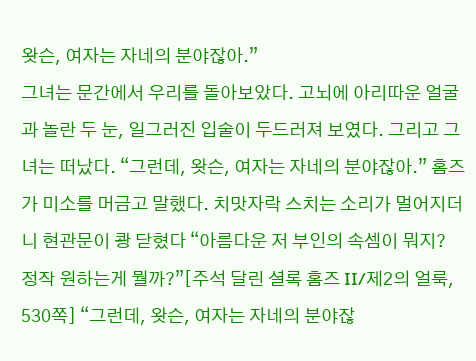왓슨, 여자는 자네의 분야잖아.”
그녀는 문간에서 우리를 돌아보았다. 고뇌에 아리따운 얼굴과 놀란 두 눈, 일그러진 입술이 두드러져 보였다. 그리고 그녀는 떠났다. “그런데, 왓슨, 여자는 자네의 분야잖아.” 홈즈가 미소를 머금고 말했다. 치맛자락 스치는 소리가 멀어지더니 현관문이 쾅 닫혔다 “아름다운 저 부인의 속셈이 뭐지? 정작 원하는게 뭘까?”[주석 달린 셜록 홈즈 II/제2의 얼룩, 530쪽] “그런데, 왓슨, 여자는 자네의 분야잖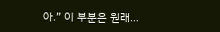아.” 이 부분은 원래…